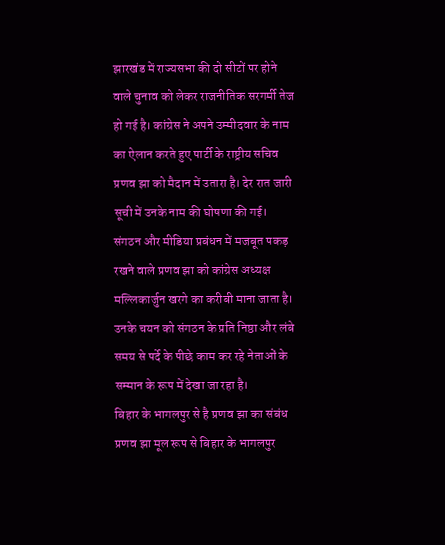झारखंड में राज्यसभा की दो सीटों पर होने वाले चुनाव को लेकर राजनीतिक सरगर्मी तेज हो गई है। कांग्रेस ने अपने उम्मीदवार के नाम का ऐलान करते हुए पार्टी के राष्ट्रीय सचिव प्रणव झा को मैदान में उतारा है। देर रात जारी सूची में उनके नाम की घोषणा की गई। संगठन और मीडिया प्रबंधन में मजबूत पकड़ रखने वाले प्रणव झा को कांग्रेस अध्यक्ष मल्लिकार्जुन खरगे का करीबी माना जाता है। उनके चयन को संगठन के प्रति निष्ठा और लंबे समय से पर्दे के पीछे काम कर रहे नेताओं के सम्मान के रूप में देखा जा रहा है।
बिहार के भागलपुर से है प्रणव झा का संबंध
प्रणव झा मूल रूप से बिहार के भागलपुर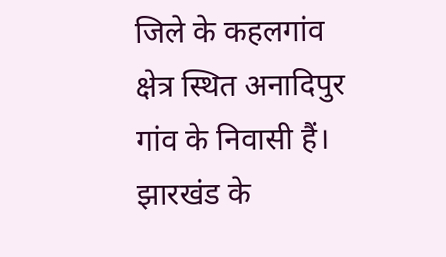जिले के कहलगांव क्षेत्र स्थित अनादिपुर गांव के निवासी हैं। झारखंड के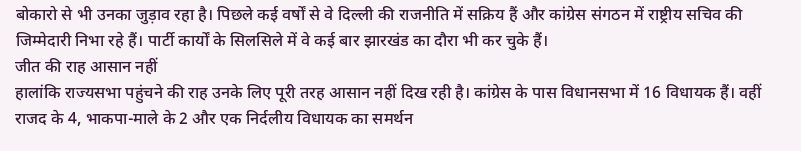बोकारो से भी उनका जुड़ाव रहा है। पिछले कई वर्षों से वे दिल्ली की राजनीति में सक्रिय हैं और कांग्रेस संगठन में राष्ट्रीय सचिव की जिम्मेदारी निभा रहे हैं। पार्टी कार्यों के सिलसिले में वे कई बार झारखंड का दौरा भी कर चुके हैं।
जीत की राह आसान नहीं
हालांकि राज्यसभा पहुंचने की राह उनके लिए पूरी तरह आसान नहीं दिख रही है। कांग्रेस के पास विधानसभा में 16 विधायक हैं। वहीं राजद के 4, भाकपा-माले के 2 और एक निर्दलीय विधायक का समर्थन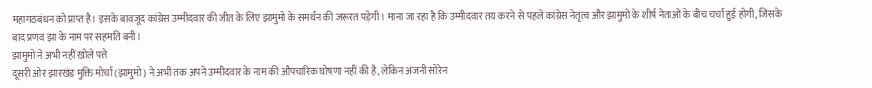महागठबंधन को प्राप्त है। इसके बावजूद कांग्रेस उम्मीदवार की जीत के लिए झामुमो के समर्थन की जरूरत पड़ेगी। माना जा रहा है कि उम्मीदवार तय करने से पहले कांग्रेस नेतृत्व और झामुमो के शीर्ष नेताओं के बीच चर्चा हुई होगी, जिसके बाद प्रणव झा के नाम पर सहमति बनी।
झामुमो ने अभी नहीं खोले पत्ते
दूसरी ओर झारखंड मुक्ति मोर्चा (झामुमो) ने अभी तक अपने उम्मीदवार के नाम की औपचारिक घोषणा नहीं की है, लेकिन अंजनी सोरेन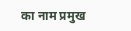का नाम प्रमुख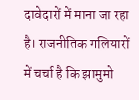दावेदारों में माना जा रहा है। राजनीतिक गलियारों में चर्चा है कि झामुमो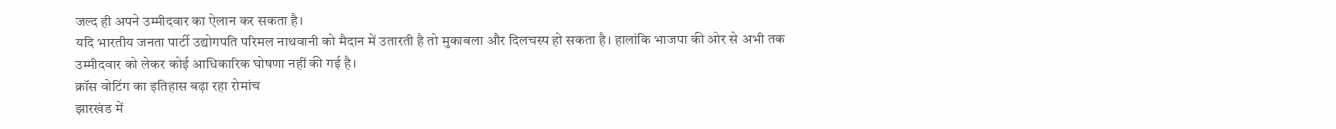जल्द ही अपने उम्मीदवार का ऐलान कर सकता है।
यदि भारतीय जनता पार्टी उद्योगपति परिमल नाथवानी को मैदान में उतारती है तो मुकाबला और दिलचस्प हो सकता है। हालांकि भाजपा की ओर से अभी तक उम्मीदवार को लेकर कोई आधिकारिक घोषणा नहीं की गई है।
क्रॉस वोटिंग का इतिहास बढ़ा रहा रोमांच
झारखंड में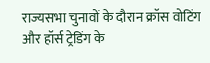राज्यसभा चुनावों के दौरान क्रॉस वोटिंग और हॉर्स ट्रेडिंग के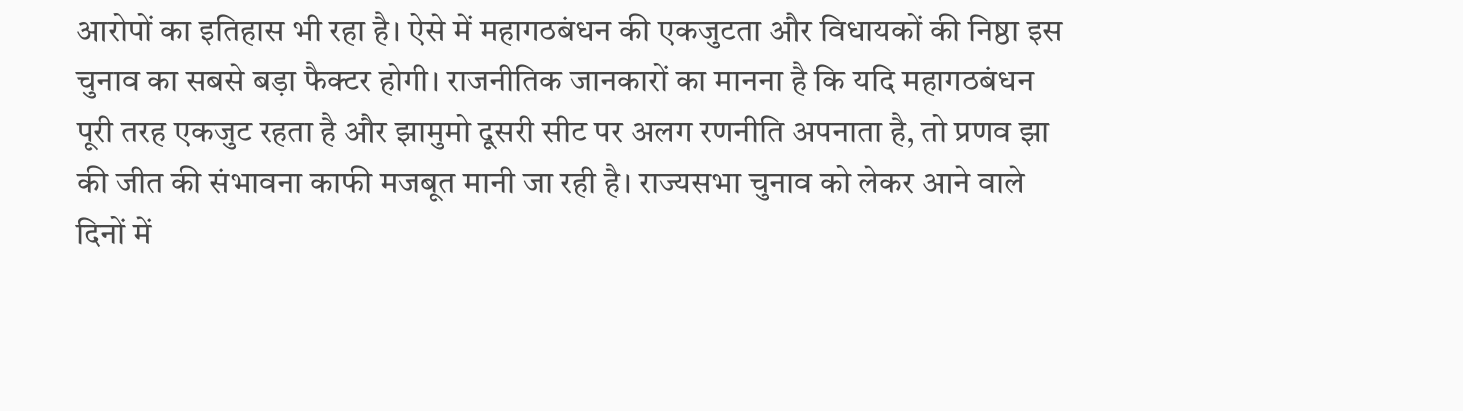आरोपों का इतिहास भी रहा है। ऐसे में महागठबंधन की एकजुटता और विधायकों की निष्ठा इस चुनाव का सबसे बड़ा फैक्टर होगी। राजनीतिक जानकारों का मानना है कि यदि महागठबंधन पूरी तरह एकजुट रहता है और झामुमो दूसरी सीट पर अलग रणनीति अपनाता है, तो प्रणव झा की जीत की संभावना काफी मजबूत मानी जा रही है। राज्यसभा चुनाव को लेकर आने वाले दिनों में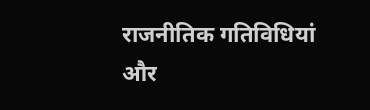राजनीतिक गतिविधियां और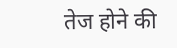तेज होने की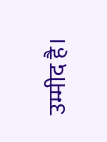उम्मीद है।